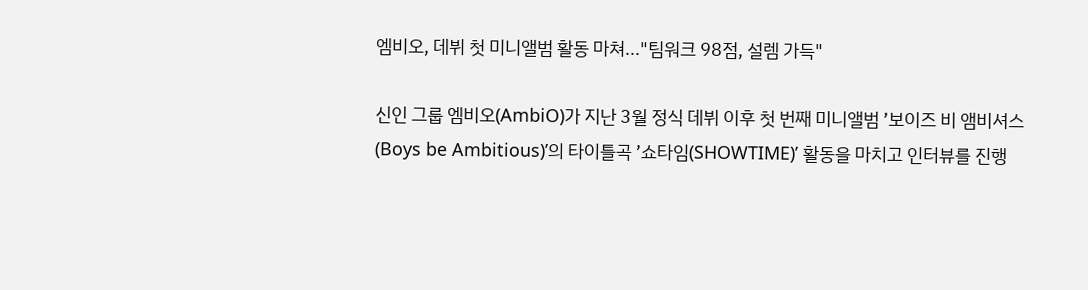엠비오, 데뷔 첫 미니앨범 활동 마쳐..."팀워크 98점, 설렘 가득"

신인 그룹 엠비오(AmbiO)가 지난 3월 정식 데뷔 이후 첫 번째 미니앨범 ’보이즈 비 앰비셔스(Boys be Ambitious)’의 타이틀곡 ’쇼타임(SHOWTIME)’ 활동을 마치고 인터뷰를 진행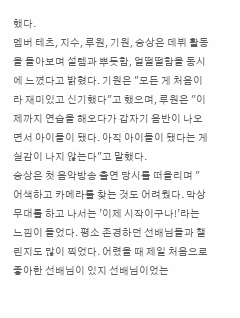했다.
멤버 테츠, 지수, 루원, 기원, 승상은 데뷔 활동을 돌아보며 설렘과 뿌듯함, 얼떨떨함을 동시에 느꼈다고 밝혔다. 기원은 ″모든 게 처음이라 재미있고 신기했다″고 했으며, 루원은 ″이제까지 연습을 해오다가 갑자기 음반이 나오면서 아이돌이 됐다. 아직 아이돌이 됐다는 게 실감이 나지 않는다″고 말했다.
승상은 첫 음악방송 출연 당시를 떠올리며 ″어색하고 카메라를 찾는 것도 어려웠다. 막상 무대를 하고 나서는 ’이제 시작이구나!’라는 느낌이 들었다. 평소 존경하던 선배님들과 챌린지도 많이 찍었다. 어렸을 때 제일 처음으로 좋아한 선배님이 있지 선배님이었는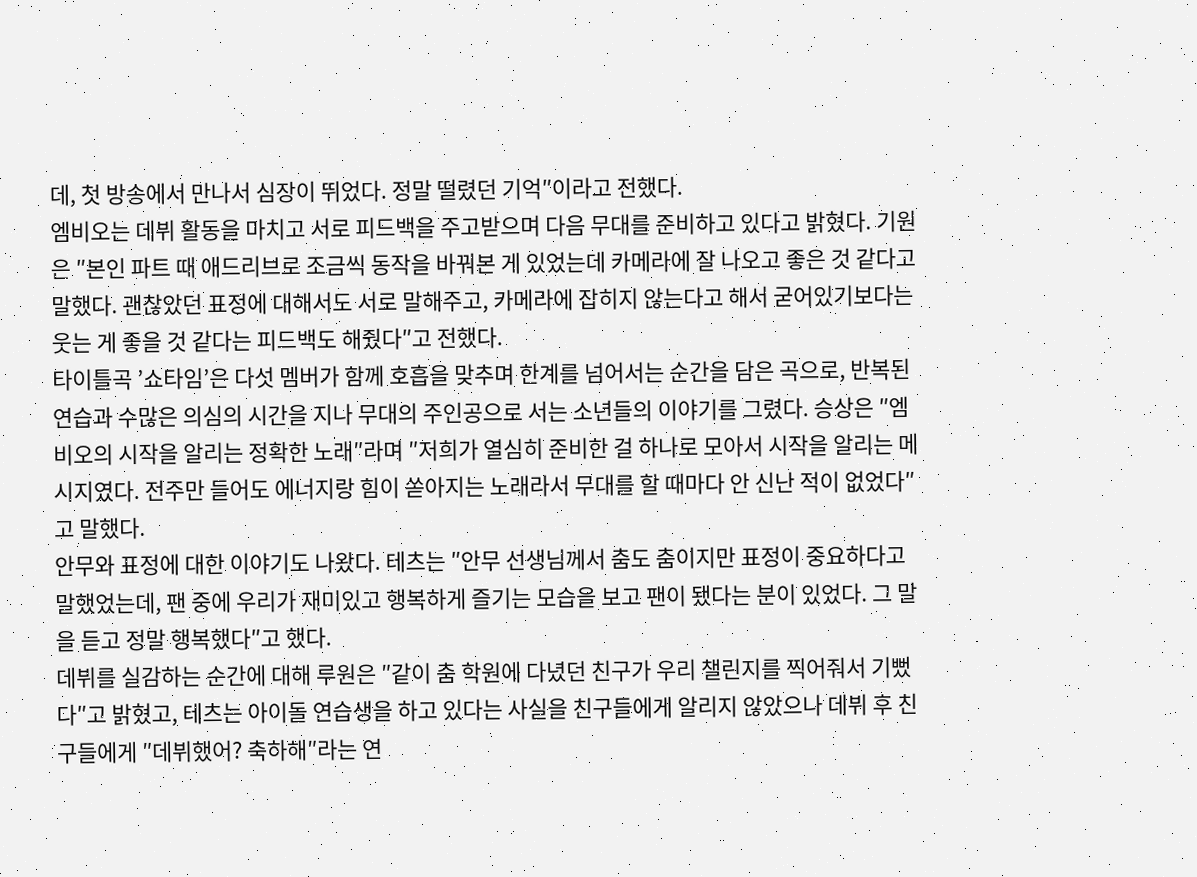데, 첫 방송에서 만나서 심장이 뛰었다. 정말 떨렸던 기억″이라고 전했다.
엠비오는 데뷔 활동을 마치고 서로 피드백을 주고받으며 다음 무대를 준비하고 있다고 밝혔다. 기원은 ″본인 파트 때 애드리브로 조금씩 동작을 바꿔본 게 있었는데 카메라에 잘 나오고 좋은 것 같다고 말했다. 괜찮았던 표정에 대해서도 서로 말해주고, 카메라에 잡히지 않는다고 해서 굳어있기보다는 웃는 게 좋을 것 같다는 피드백도 해줬다″고 전했다.
타이틀곡 ’쇼타임’은 다섯 멤버가 함께 호흡을 맞추며 한계를 넘어서는 순간을 담은 곡으로, 반복된 연습과 수많은 의심의 시간을 지나 무대의 주인공으로 서는 소년들의 이야기를 그렸다. 승상은 ″엠비오의 시작을 알리는 정확한 노래″라며 ″저희가 열심히 준비한 걸 하나로 모아서 시작을 알리는 메시지였다. 전주만 들어도 에너지랑 힘이 쏟아지는 노래라서 무대를 할 때마다 안 신난 적이 없었다″고 말했다.
안무와 표정에 대한 이야기도 나왔다. 테츠는 ″안무 선생님께서 춤도 춤이지만 표정이 중요하다고 말했었는데, 팬 중에 우리가 재미있고 행복하게 즐기는 모습을 보고 팬이 됐다는 분이 있었다. 그 말을 듣고 정말 행복했다″고 했다.
데뷔를 실감하는 순간에 대해 루원은 ″같이 춤 학원에 다녔던 친구가 우리 챌린지를 찍어줘서 기뻤다″고 밝혔고, 테츠는 아이돌 연습생을 하고 있다는 사실을 친구들에게 알리지 않았으나 데뷔 후 친구들에게 ″데뷔했어? 축하해″라는 연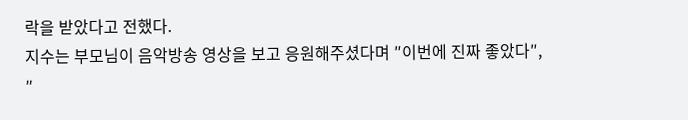락을 받았다고 전했다.
지수는 부모님이 음악방송 영상을 보고 응원해주셨다며 ″이번에 진짜 좋았다″, ″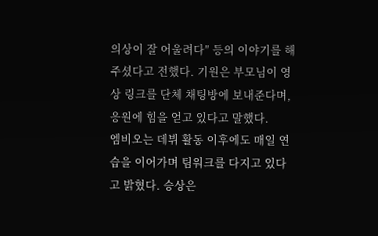의상이 잘 어울려다″ 등의 이야기를 해주셨다고 전했다. 기원은 부모님이 영상 링크를 단체 채팅방에 보내준다며, 응원에 힘을 얻고 있다고 말했다.
엠비오는 데뷔 활동 이후에도 매일 연습을 이어가며 팀워크를 다지고 있다고 밝혔다. 승상은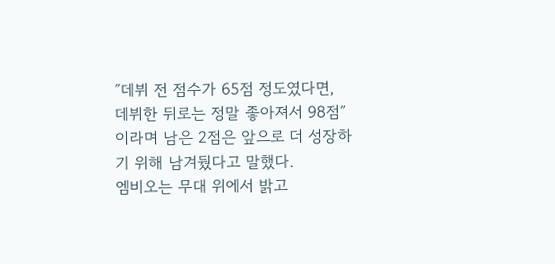″데뷔 전 점수가 65점 정도였다면, 데뷔한 뒤로는 정말 좋아져서 98점″이라며 남은 2점은 앞으로 더 성장하기 위해 남겨뒀다고 말했다.
엠비오는 무대 위에서 밝고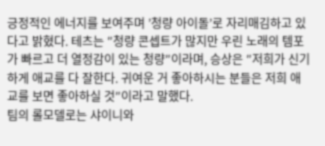긍정적인 에너지를 보여주며 ’청량 아이돌’로 자리매김하고 있다고 밝혔다. 테츠는 ″청량 콘셉트가 많지만 우린 노래의 템포가 빠르고 더 열정감이 있는 청량″이라며, 승상은 ″저희가 신기하게 애교를 다 잘한다. 귀여운 거 좋아하시는 분들은 저희 애교를 보면 좋아하실 것″이라고 말했다.
팀의 롤모델로는 샤이니와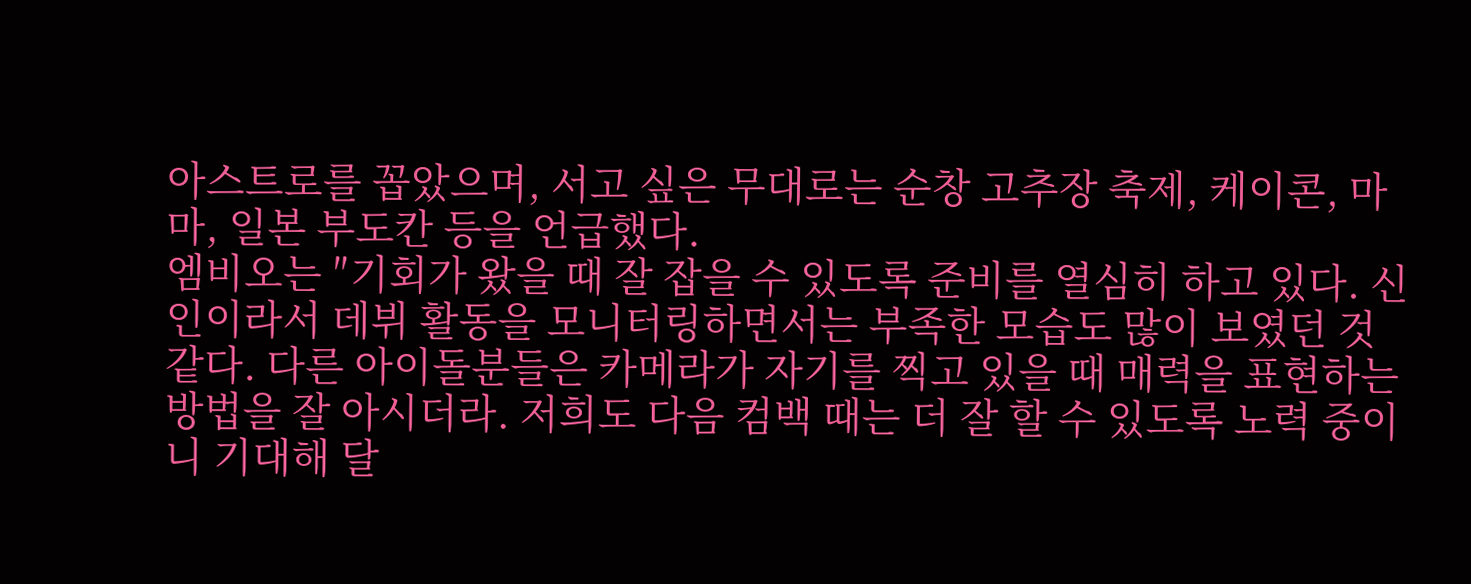아스트로를 꼽았으며, 서고 싶은 무대로는 순창 고추장 축제, 케이콘, 마마, 일본 부도칸 등을 언급했다.
엠비오는 ″기회가 왔을 때 잘 잡을 수 있도록 준비를 열심히 하고 있다. 신인이라서 데뷔 활동을 모니터링하면서는 부족한 모습도 많이 보였던 것 같다. 다른 아이돌분들은 카메라가 자기를 찍고 있을 때 매력을 표현하는 방법을 잘 아시더라. 저희도 다음 컴백 때는 더 잘 할 수 있도록 노력 중이니 기대해 달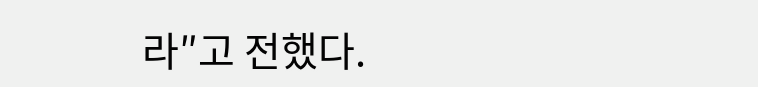라″고 전했다.